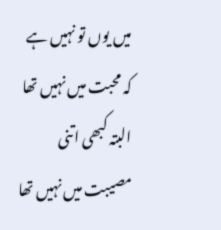میں یوں تو نہیں ہے کہ محبت میں نہیں تھا
البتہ کبھی اتنی مصیبت میں نہیں تھا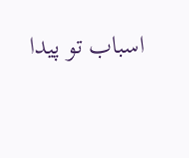اسباب تو پیدا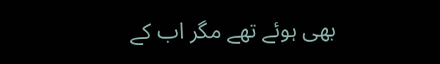بھی ہوئے تھے مگر اب کے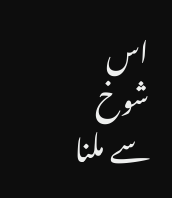اس شوخ سے ملنا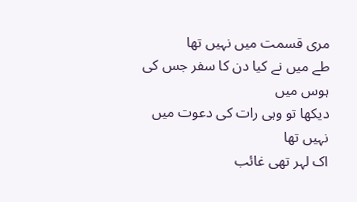مری قسمت میں نہیں تھا
طے میں نے کیا دن کا سفر جس کی ہوس میں
دیکھا تو وہی رات کی دعوت میں نہیں تھا
اک لہر تھی غائب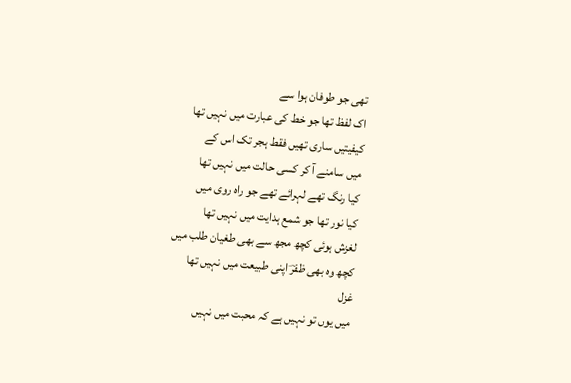تھی جو طوفان ہوا سے
اک لفظ تھا جو خط کی عبارت میں نہیں تھا
کیفیتیں ساری تھیں فقط ہجر تک اس کے
میں سامنے آ کر کسی حالت میں نہیں تھا
کیا رنگ تھے لہرائے تھے جو راہ روی میں
کیا نور تھا جو شمع ہدایت میں نہیں تھا
لغزش ہوئی کچھ مجھ سے بھی طغیان طلب میں
کچھ وہ بھی ظفرؔ اپنی طبیعت میں نہیں تھا
غزل
میں یوں تو نہیں ہے کہ محبت میں نہیں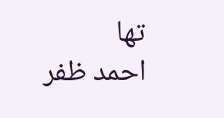تھا
احمد ظفر